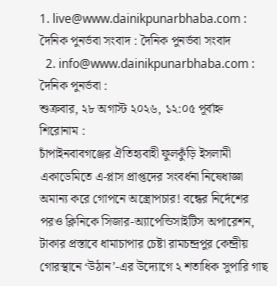1. live@www.dainikpunarbhaba.com : দৈনিক পুনর্ভবা সংবাদ : দৈনিক পুনর্ভবা সংবাদ
  2. info@www.dainikpunarbhaba.com : দৈনিক পুনর্ভবা :
শুক্রবার, ২৮ অগাস্ট ২০২৬, ১২:০৫ পূর্বাহ্ন
শিরোনাম :
চাঁপাইনবাবগঞ্জের ঐতিহ্যবাহী ফুলকুঁড়ি ইসলামী একাডেমিতে এ-প্লাস প্রাপ্তদের সংবর্ধনা নিষেধাজ্ঞা অমান্য করে গোপনে অস্ত্রোপচার! বন্ধের নির্দেশের পরও ক্লিনিকে সিজার-অ্যাপেন্ডিসাইটিস অপারেশন, টাকার প্রস্তাবে ধামাচাপার চেষ্টা রামচন্দ্রপুর কেন্দ্রীয় গোরস্থানে ‘উঠান’-এর উদ্যোগে ২ শতাধিক সুপারি গাছ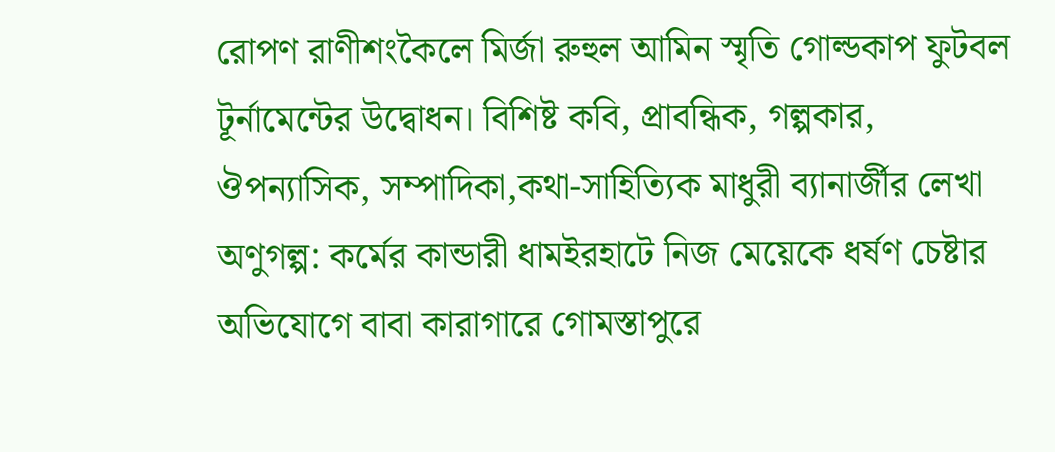রোপণ রাণীশংকৈলে মির্জা রুহুল আমিন স্মৃতি গোল্ডকাপ ফুটবল টূর্নামেন্টের উদ্বোধন। বিশিষ্ট কবি, প্রাবন্ধিক, গল্পকার, ঔপন্যাসিক, সম্পাদিকা,কথা-সাহিত্যিক মাধুরী ব্যানার্জীর লেখা অণুগল্প: কর্মের কান্ডারী ধামইরহাটে নিজ মেয়েকে ধর্ষণ চেষ্টার অভিযোগে বাবা কারাগারে গোমস্তাপুরে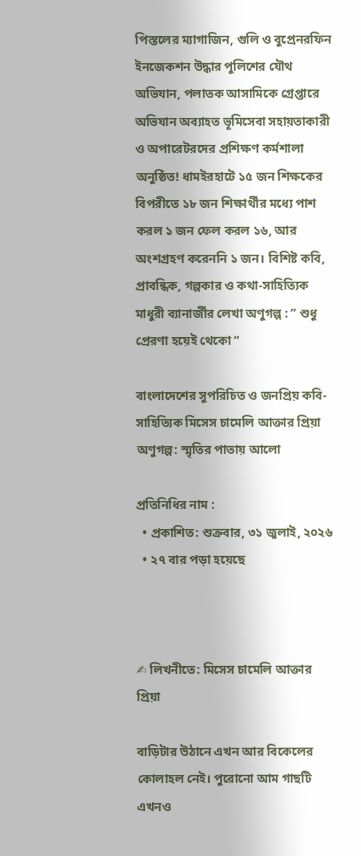পিস্তলের ম্যাগাজিন, গুলি ও বুপ্রেনরফিন ইনজেকশন উদ্ধার পুলিশের যৌথ অভিযান, পলাতক আসামিকে গ্রেপ্তারে অভিযান অব্যাহত ভূমিসেবা সহায়তাকারী ও অপারেটরদের প্রশিক্ষণ কর্মশালা অনুষ্ঠিত! ধামইরহাটে ১৫ জন শিক্ষকের বিপরীতে ১৮ জন শিক্ষার্থীর মধ্যে পাশ করল ১ জন ফেল করল ১৬, আর অংশগ্রহণ করেননি ১ জন। বিশিষ্ট কবি, প্রাবন্ধিক, গল্পকার ও কথা-সাহিত্যিক মাধুরী ব্যানার্জীর লেখা অণুগল্প : ” শুধু প্রেরণা হয়েই থেকো “

বাংলাদেশের সুপরিচিত ও জনপ্রিয় কবি-সাহিত্যিক মিসেস চামেলি আক্তার প্রিয়া অণুগল্প: স্মৃতির পাতায় আলো

প্রতিনিধির নাম :
  • প্রকাশিত: শুক্রবার, ৩১ জুলাই, ২০২৬
  • ২৭ বার পড়া হয়েছে



✍ লিখনীতে: মিসেস চামেলি আক্তার প্রিয়া

বাড়িটার উঠানে এখন আর বিকেলের কোলাহল নেই। পুরোনো আম গাছটি এখনও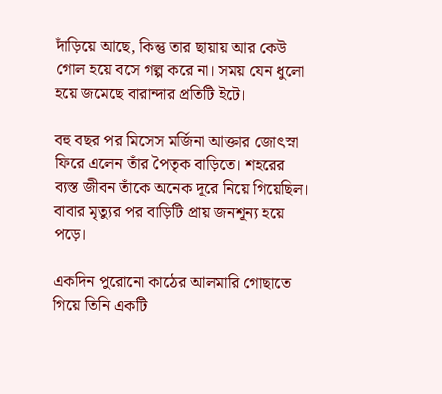দাঁড়িয়ে আছে, কিন্তু তার ছায়ায় আর কেউ গোল হয়ে বসে গল্প করে না। সময় যেন ধুলো হয়ে জমেছে বারান্দার প্রতিটি ইটে।

বহু বছর পর মিসেস মর্জিনা আক্তার জোৎস্না ফিরে এলেন তাঁর পৈতৃক বাড়িতে। শহরের ব্যস্ত জীবন তাঁকে অনেক দূরে নিয়ে গিয়েছিল। বাবার মৃত্যুর পর বাড়িটি প্রায় জনশূন্য হয়ে পড়ে।

একদিন পুরোনো কাঠের আলমারি গোছাতে গিয়ে তিনি একটি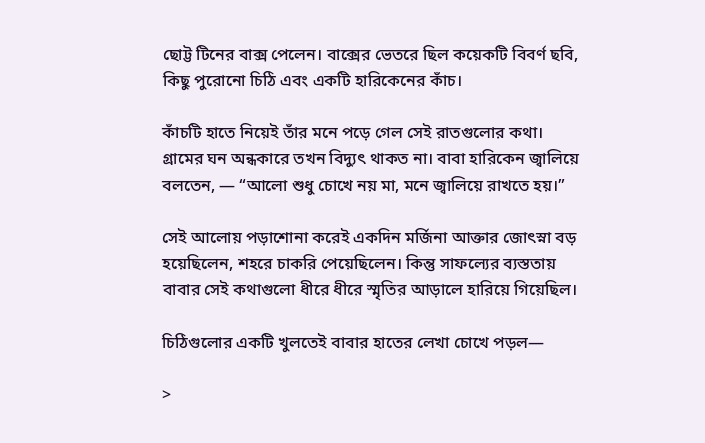ছোট্ট টিনের বাক্স পেলেন। বাক্সের ভেতরে ছিল কয়েকটি বিবর্ণ ছবি, কিছু পুরোনো চিঠি এবং একটি হারিকেনের কাঁচ।

কাঁচটি হাতে নিয়েই তাঁর মনে পড়ে গেল সেই রাতগুলোর কথা। গ্রামের ঘন অন্ধকারে তখন বিদ্যুৎ থাকত না। বাবা হারিকেন জ্বালিয়ে বলতেন, — “আলো শুধু চোখে নয় মা, মনে জ্বালিয়ে রাখতে হয়।”

সেই আলোয় পড়াশোনা করেই একদিন মর্জিনা আক্তার জোৎস্না বড় হয়েছিলেন, শহরে চাকরি পেয়েছিলেন। কিন্তু সাফল্যের ব্যস্ততায় বাবার সেই কথাগুলো ধীরে ধীরে স্মৃতির আড়ালে হারিয়ে গিয়েছিল।

চিঠিগুলোর একটি খুলতেই বাবার হাতের লেখা চোখে পড়ল—

>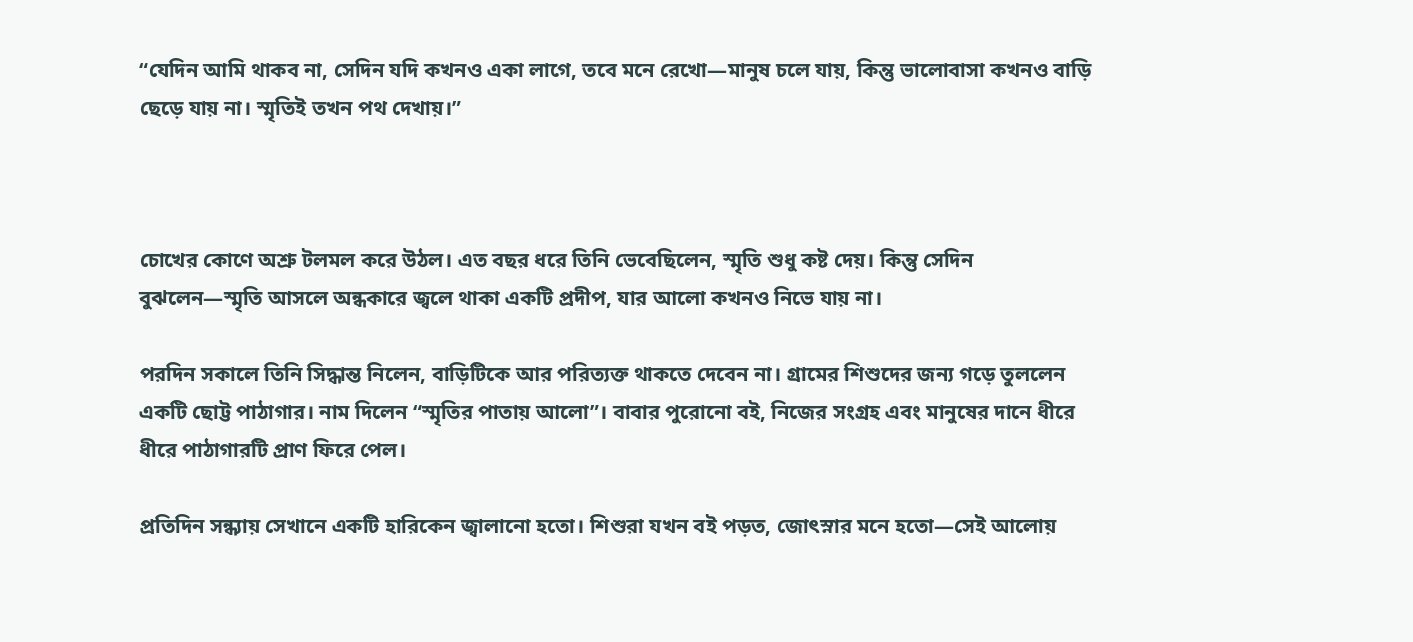“যেদিন আমি থাকব না, সেদিন যদি কখনও একা লাগে, তবে মনে রেখো—মানুষ চলে যায়, কিন্তু ভালোবাসা কখনও বাড়ি ছেড়ে যায় না। স্মৃতিই তখন পথ দেখায়।”



চোখের কোণে অশ্রু টলমল করে উঠল। এত বছর ধরে তিনি ভেবেছিলেন, স্মৃতি শুধু কষ্ট দেয়। কিন্তু সেদিন বুঝলেন—স্মৃতি আসলে অন্ধকারে জ্বলে থাকা একটি প্রদীপ, যার আলো কখনও নিভে যায় না।

পরদিন সকালে তিনি সিদ্ধান্ত নিলেন, বাড়িটিকে আর পরিত্যক্ত থাকতে দেবেন না। গ্রামের শিশুদের জন্য গড়ে তুললেন একটি ছোট্ট পাঠাগার। নাম দিলেন “স্মৃতির পাতায় আলো”। বাবার পুরোনো বই, নিজের সংগ্রহ এবং মানুষের দানে ধীরে ধীরে পাঠাগারটি প্রাণ ফিরে পেল।

প্রতিদিন সন্ধ্যায় সেখানে একটি হারিকেন জ্বালানো হতো। শিশুরা যখন বই পড়ত, জোৎস্নার মনে হতো—সেই আলোয়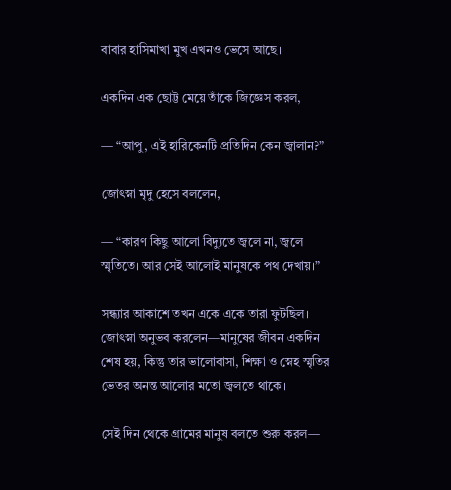বাবার হাসিমাখা মুখ এখনও ভেসে আছে।

একদিন এক ছোট্ট মেয়ে তাঁকে জিজ্ঞেস করল,

— “আপু, এই হারিকেনটি প্রতিদিন কেন জ্বালান?”

জোৎস্না মৃদু হেসে বললেন,

— “কারণ কিছু আলো বিদ্যুতে জ্বলে না, জ্বলে স্মৃতিতে। আর সেই আলোই মানুষকে পথ দেখায়।”

সন্ধ্যার আকাশে তখন একে একে তারা ফুটছিল। জোৎস্না অনুভব করলেন—মানুষের জীবন একদিন শেষ হয়, কিন্তু তার ভালোবাসা, শিক্ষা ও স্নেহ স্মৃতির ভেতর অনন্ত আলোর মতো জ্বলতে থাকে।

সেই দিন থেকে গ্রামের মানুষ বলতে শুরু করল—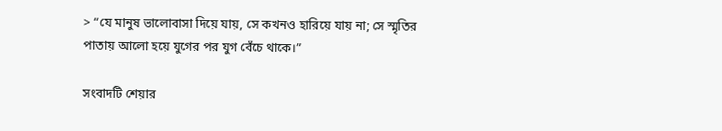> “যে মানুষ ভালোবাসা দিয়ে যায়, সে কখনও হারিয়ে যায় না; সে স্মৃতির পাতায় আলো হয়ে যুগের পর যুগ বেঁচে থাকে।”

সংবাদটি শেয়ার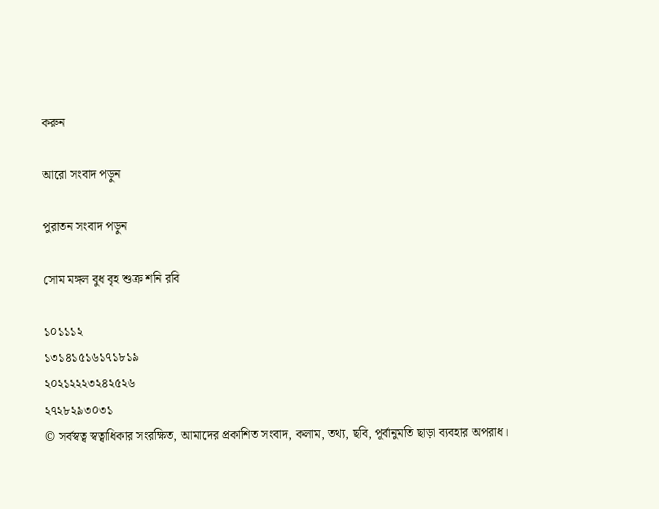করুন

আরো সংবাদ পড়ুন

পুরাতন সংবাদ পড়ুন

সোম মঙ্গল বুধ বৃহ শুক্র শনি রবি

১০১১১২
১৩১৪১৫১৬১৭১৮১৯
২০২১২২২৩২৪২৫২৬
২৭২৮২৯৩০৩১
© সর্বস্বত্ব স্বত্বাধিকার সংরক্ষিত, আমাদের প্রকাশিত সংবাদ, কলাম, তথ্য, ছবি, পূর্বানুমতি ছাড়া ব্যবহার অপরাধ।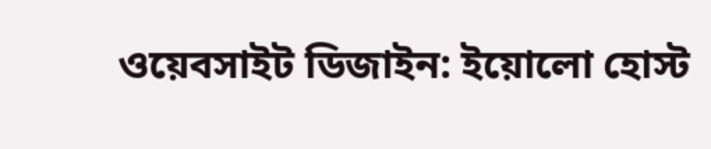ওয়েবসাইট ডিজাইন: ইয়োলো হোস্ট